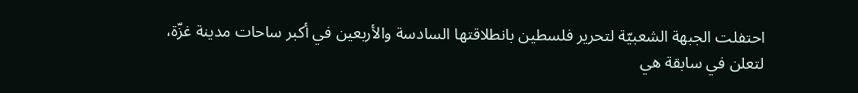احتفلت الجبهة الشعبيّة لتحرير فلسطين بانطلاقتها السادسة والأربعين في أكبر ساحات مدينة غزّة، لتعلن في سابقة هي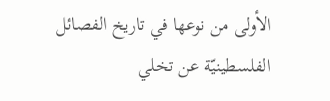الأولى من نوعها في تاريخ الفصائل الفلسطينيّة عن تخلي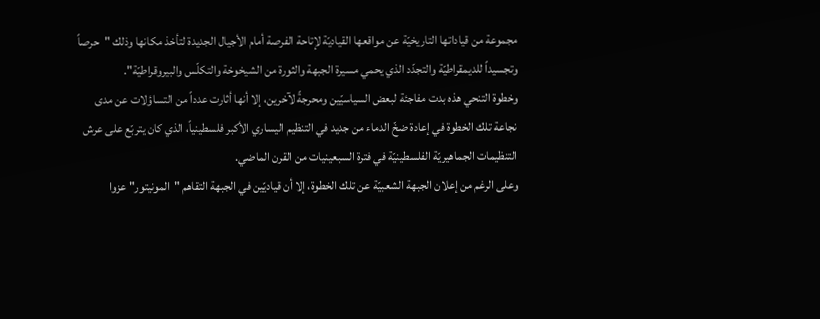مجموعة من قياداتها التاريخيّة عن مواقعها القياديّة لإتاحة الفرصة أمام الأجيال الجديدة لتأخذ مكانها وذلك "حرصاً وتجسيداً للديمقراطيّة والتجدّد الذي يحمي مسيرة الجبهة والثورة من الشيخوخة والتكلّس والبيروقراطيّة".
وخطوة التنحي هذه بدت مفاجئة لبعض السياسيّين ومحرجةً لآخرين، إلا أنها أثارت عدداً من التساؤلات عن مدى نجاعة تلك الخطوة في إعادة ضخّ الدماء من جديد في التنظيم اليساري الأكبر فلسطينياً، الذي كان يتربّع على عرش التنظيمات الجماهيريّة الفلسطينيّة في فترة السبعينيات من القرن الماضي.
وعلى الرغم من إعلان الجبهة الشعبيّة عن تلك الخطوة، إلا أن قياديّين في الجبهة التقاهم "المونيتور" عزوا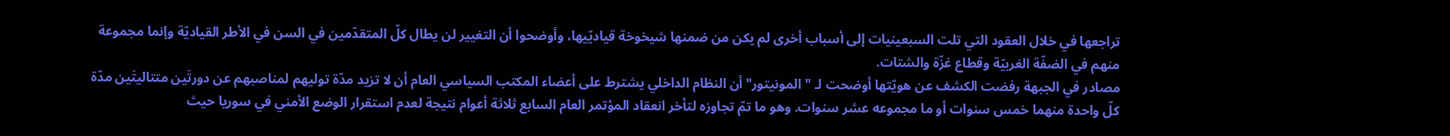تراجعها في خلال العقود التي تلت السبعينيات إلى أسباب أخرى لم يكن من ضمنها شيخوخة قياديّيها، وأوضحوا أن التغيير لن يطال كلّ المتقدّمين في السن في الأطر القياديّة وإنما مجموعة منهم في الضفّة الغربيّة وقطاع غزّة والشتات.
مصادر في الجبهة رفضت الكشف عن هويّتها أوضحت لـ "المونيتور" أن النظام الداخلي يشترط على أعضاء المكتب السياسي العام أن لا تزيد مدّة توليهم لمناصبهم عن دورتَين متتاليتَين مدّة كلّ واحدة منهما خمس سنوات أو ما مجموعه عشر سنوات. وهو ما تمّ تجاوزه لتأخر انعقاد المؤتمر العام السابع ثلاثة أعوام نتيجة لعدم استقرار الوضع الأمني في سوريا حيث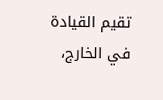تقيم القيادة في الخارج،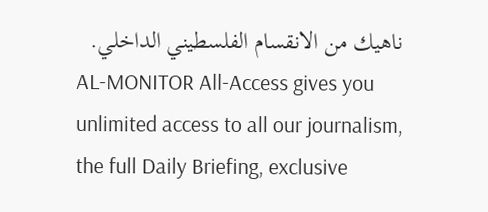ناهيك من الانقسام الفلسطيني الداخلي.
AL-MONITOR All-Access gives you unlimited access to all our journalism, the full Daily Briefing, exclusive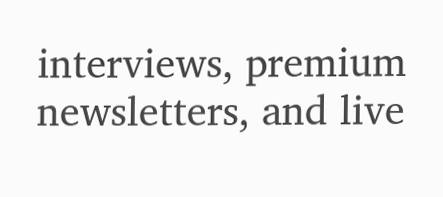interviews, premium newsletters, and live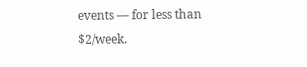events — for less than $2/week.